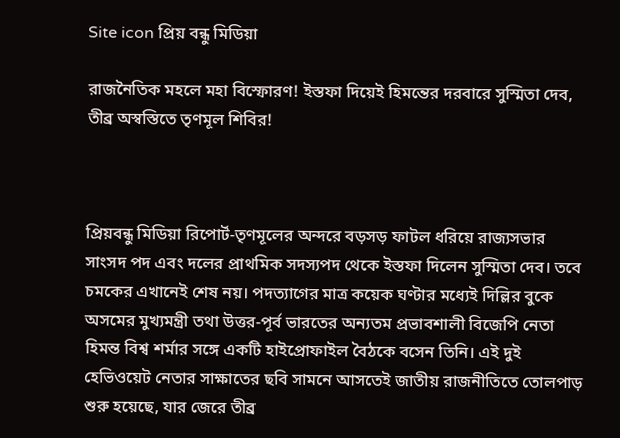Site icon প্রিয় বন্ধু মিডিয়া

রাজনৈতিক মহলে মহা বিস্ফোরণ! ইস্তফা দিয়েই হিমন্তের দরবারে সুস্মিতা দেব, তীব্র অস্বস্তিতে তৃণমূল শিবির!



প্রিয়বন্ধু মিডিয়া রিপোর্ট-তৃণমূলের অন্দরে বড়সড় ফাটল ধরিয়ে রাজ্যসভার সাংসদ পদ এবং দলের প্রাথমিক সদস্যপদ থেকে ইস্তফা দিলেন সুস্মিতা দেব। তবে চমকের এখানেই শেষ নয়। পদত্যাগের মাত্র কয়েক ঘণ্টার মধ্যেই দিল্লির বুকে অসমের মুখ্যমন্ত্রী তথা উত্তর-পূর্ব ভারতের অন্যতম প্রভাবশালী বিজেপি নেতা হিমন্ত বিশ্ব শর্মার সঙ্গে একটি হাইপ্রোফাইল বৈঠকে বসেন তিনি। এই দুই হেভিওয়েট নেতার সাক্ষাতের ছবি সামনে আসতেই জাতীয় রাজনীতিতে তোলপাড় শুরু হয়েছে, যার জেরে তীব্র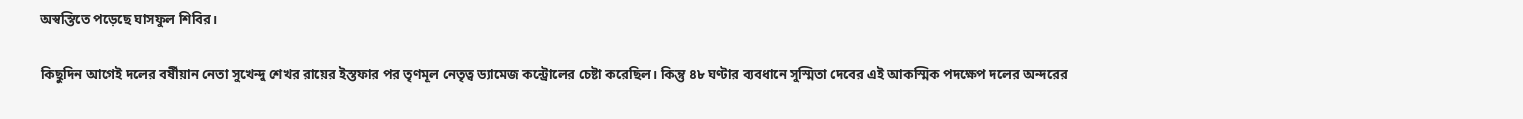অস্বস্তিতে পড়েছে ঘাসফুল শিবির।

কিছুদিন আগেই দলের বর্ষীয়ান নেতা সুখেন্দু শেখর রায়ের ইস্তফার পর তৃণমূল নেতৃত্ব ড্যামেজ কন্ট্রোলের চেষ্টা করেছিল। কিন্তু ৪৮ ঘণ্টার ব্যবধানে সুস্মিতা দেবের এই আকস্মিক পদক্ষেপ দলের অন্দরের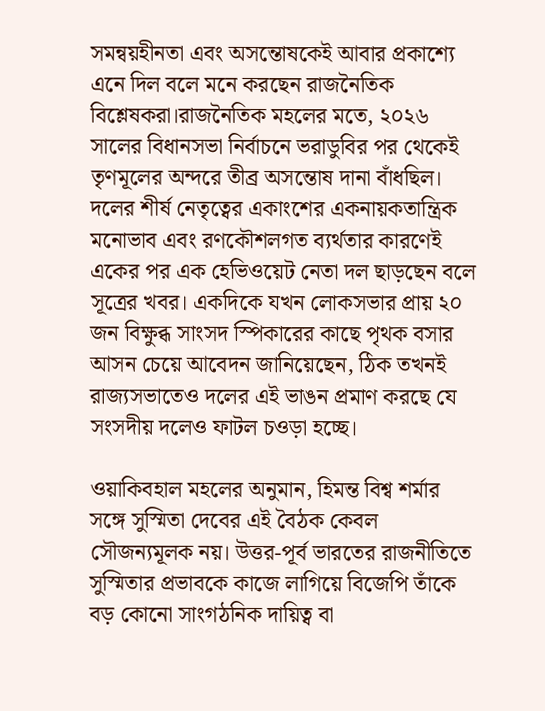সমন্বয়হীনতা এবং অসন্তোষকেই আবার প্রকাশ্যে এনে দিল বলে মনে করছেন রাজনৈতিক বিশ্লেষকরা।রাজনৈতিক মহলের মতে, ২০২৬ সালের বিধানসভা নির্বাচনে ভরাডুবির পর থেকেই তৃণমূলের অন্দরে তীব্র অসন্তোষ দানা বাঁধছিল। দলের শীর্ষ নেতৃত্বের একাংশের একনায়কতান্ত্রিক মনোভাব এবং রণকৌশলগত ব্যর্থতার কারণেই একের পর এক হেভিওয়েট নেতা দল ছাড়ছেন বলে সূত্রের খবর। একদিকে যখন লোকসভার প্রায় ২০ জন বিক্ষুব্ধ সাংসদ স্পিকারের কাছে পৃথক বসার আসন চেয়ে আবেদন জানিয়েছেন, ঠিক তখনই রাজ্যসভাতেও দলের এই ভাঙন প্রমাণ করছে যে সংসদীয় দলেও ফাটল চওড়া হচ্ছে।

ওয়াকিবহাল মহলের অনুমান, হিমন্ত বিশ্ব শর্মার সঙ্গে সুস্মিতা দেবের এই বৈঠক কেবল সৌজন্যমূলক নয়। উত্তর-পূর্ব ভারতের রাজনীতিতে সুস্মিতার প্রভাবকে কাজে লাগিয়ে বিজেপি তাঁকে বড় কোনো সাংগঠনিক দায়িত্ব বা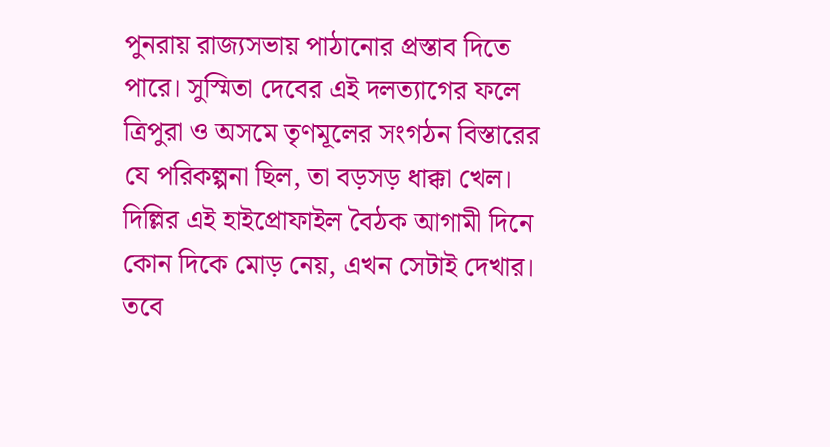পুনরায় রাজ্যসভায় পাঠানোর প্রস্তাব দিতে পারে। সুস্মিতা দেবের এই দলত্যাগের ফলে ত্রিপুরা ও অসমে তৃণমূলের সংগঠন বিস্তারের যে পরিকল্পনা ছিল, তা বড়সড় ধাক্কা খেল। দিল্লির এই হাইপ্রোফাইল বৈঠক আগামী দিনে কোন দিকে মোড় নেয়, এখন সেটাই দেখার। তবে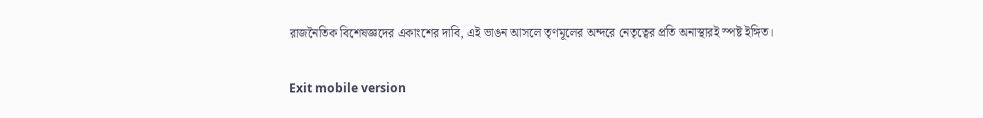রাজনৈতিক বিশেষজ্ঞদের একাংশের দাবি, এই ভাঙন আসলে তৃণমূলের অন্দরে নেতৃত্বের প্রতি অনাস্থারই স্পষ্ট ইঙ্গিত।

Exit mobile version